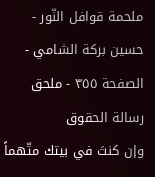ملحمة قوافل النّور - حسين بركة الشامي - الصفحة ٣٥٥ - ملحق رسالة الحقوق
وإن كنتَ في بيتك متّهماً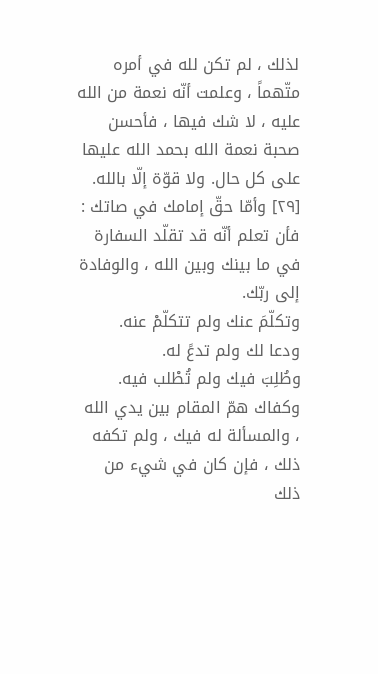لذلك ، لم تكن لله في أمره متّهماً ، وعلمت أنّه نعمة من الله عليه ، لا شك فيها ، فأحسن صحبة نعمة الله بحمد الله عليها على كل حال. ولا قوّة إلّا بالله.
[٢٩] وأمّا حقّ إمامك في صاتك :
فأن تعلم أنّه قد تقلّد السفارة في ما بينك وبين الله ، والوفادة إلى ربّك.
وتكلّمَ عنك ولم تتكلّمْ عنه.
ودعا لك ولم تدعً له.
وطُلِبَ فيك ولم تُطْلب فيه.
وكفاك همّ المقام بين يدي الله ، والمسألة له فيك ، ولم تكفه ذلك ، فإن كان في شيء من ذلك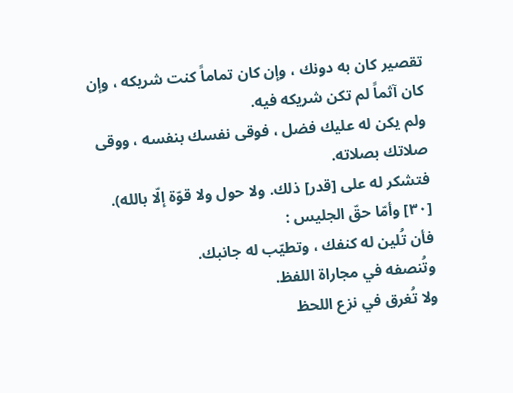تقصير كان به دونك ، وإن كان تماماً كنت شريكه ، وإن كان آثماً لم تكن شريكه فيه.
ولم يكن له عليك فضل ، فوقى نفسك بنفسه ، ووقى صلاتك بصلاته.
فتشكر له على [قدر] ذلك. ولا حول ولا قوّة إلّا بالله).
[٣٠] وأمّا حقّ الجليس :
فأن تُلين له كنفك ، وتطيّب له جانبك.
وتُنصفه في مجاراة اللفظ.
ولا تُغرق في نزع اللحظ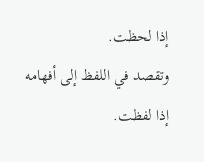إذا لحظت.
وتقصد في اللفظ إلى أفهامه إذا لفظت.